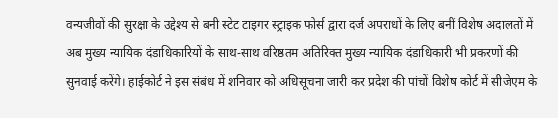वन्यजीवों की सुरक्षा के उद्देश्य से बनी स्टेट टाइगर स्ट्राइक फोर्स द्वारा दर्ज अपराधों के लिए बनीं विशेष अदालतों में अब मुख्य न्यायिक दंडाधिकारियों के साथ-साथ वरिष्ठतम अतिरिक्त मुख्य न्यायिक दंडाधिकारी भी प्रकरणों की सुनवाई करेंगे। हाईकोर्ट ने इस संबंध में शनिवार को अधिसूचना जारी कर प्रदेश की पांचों विशेष कोर्ट में सीजेएम के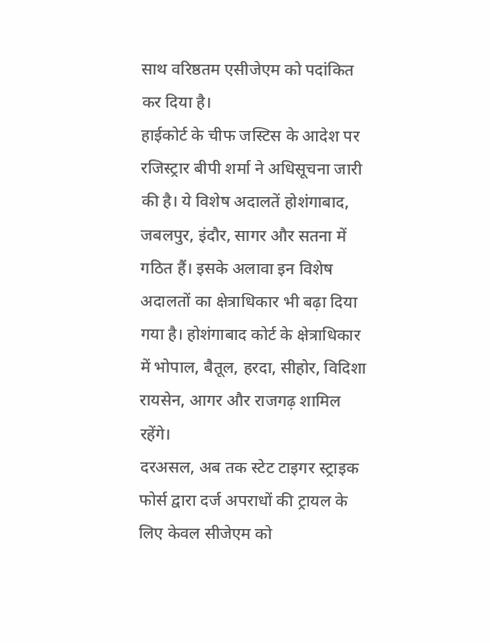साथ वरिष्ठतम एसीजेएम को पदांकित कर दिया है।
हाईकोर्ट के चीफ जस्टिस के आदेश पर रजिस्ट्रार बीपी शर्मा ने अधिसूचना जारी की है। ये विशेष अदालतें होशंगाबाद, जबलपुर, इंदौर, सागर और सतना में गठित हैं। इसके अलावा इन विशेष अदालतों का क्षेत्राधिकार भी बढ़ा दिया गया है। होशंगाबाद कोर्ट के क्षेत्राधिकार में भोपाल, बैतूल, हरदा, सीहोर, विदिशा रायसेन, आगर और राजगढ़ शामिल रहेंगे।
दरअसल, अब तक स्टेट टाइगर स्ट्राइक फोर्स द्वारा दर्ज अपराधों की ट्रायल के लिए केवल सीजेएम को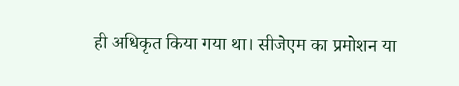ही अधिकृत किया गया था। सीजेएम का प्रमोशन या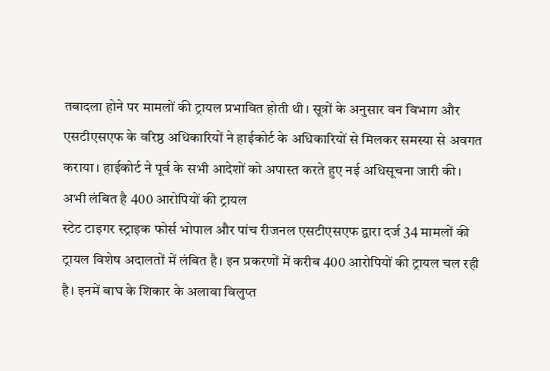तबादला होने पर मामलों की ट्रायल प्रभावित होती थी। सूत्रों के अनुसार वन विभाग और एसटीएसएफ के वरिष्ठ अधिकारियों ने हाईकोर्ट के अधिकारियों से मिलकर समस्या से अवगत कराया। हाईकोर्ट ने पूर्व के सभी आदेशों को अपास्त करते हुए नई अधिसूचना जारी की।
अभी लंबित है 400 आरोपियों की ट्रायल
स्टेट टाइगर स्ट्राइक फोर्स भोपाल और पांच रीजनल एसटीएसएफ द्वारा दर्ज 34 मामलों की ट्रायल विशेष अदालतों में लंबित है। इन प्रकरणों में करीब 400 आरोपियों की ट्रायल चल रही है। इनमें बाघ के शिकार के अलावा विलुप्त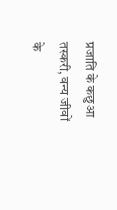प्रजाति के कछुआ तस्करी, वन्य जीवों के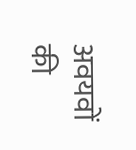अवयवों की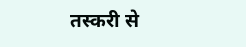तस्करी से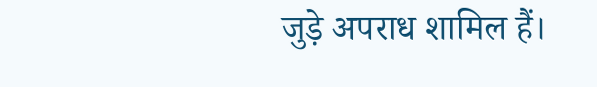जुड़े अपराध शामिल हैं।